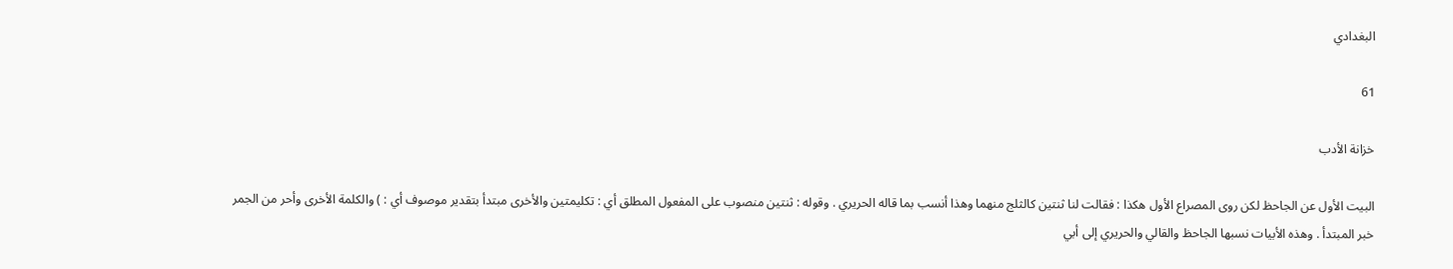البغدادي

61

خزانة الأدب

البيت الأول عن الجاحظ لكن روى المصراع الأول هكذا : فقالت لنا ثنتين كالثلج منهما وهذا أنسب بما قاله الحريري . وقوله : ثنتين منصوب على المفعول المطلق أي : تكليمتين والأخرى مبتدأ بتقدير موصوف أي : ) والكلمة الأخرى وأحر من الجمر خبر المبتدأ . وهذه الأبيات نسبها الجاحظ والقالي والحريري إلى أبي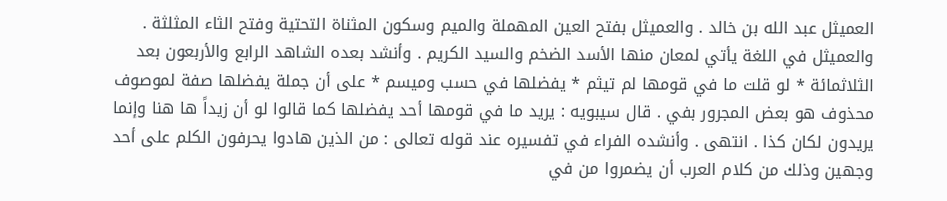العميثل عبد الله بن خالد . والعميثل بفتح العين المهملة والميم وسكون المثناة التحتية وفتح الثاء المثلثة . والعميثل في اللغة يأتي لمعان منها الأسد الضخم والسيد الكريم . وأنشد بعده الشاهد الرابع والأربعون بعد الثلاثمائة * لو قلت ما في قومها لم تيثم * يفضلها في حسب وميسم * على أن جملة يفضلها صفة لموصوف محذوف هو بعض المجرور بفي . قال سيبويه : يريد ما في قومها أحد يفضلها كما قالوا لو أن زيداً ها هنا وإنما يريدون لكان كذا . انتهى . وأنشده الفراء في تفسيره عند قوله تعالى : من الذين هادوا يحرفون الكلم على أحد وجهين وذلك من كلام العرب أن يضمروا من في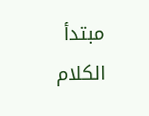مبتدأ الكلام